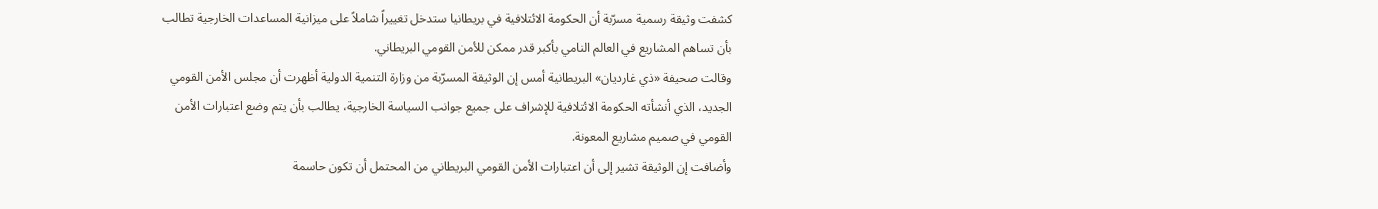كشفت وثيقة رسمية مسرّبة أن الحكومة الائتلافية في بريطانيا ستدخل تغييراً شاملاً على ميزانية المساعدات الخارجية تطالب بأن تساهم المشاريع في العالم النامي بأكبر قدر ممكن للأمن القومي البريطاني.
وقالت صحيفة «ذي غارديان» البريطانية أمس إن الوثيقة المسرّبة من وزارة التنمية الدولية أظهرت أن مجلس الأمن القومي الجديد، الذي أنشأته الحكومة الائتلافية للإشراف على جميع جوانب السياسة الخارجية، يطالب بأن يتم وضع اعتبارات الأمن القومي في صميم مشاريع المعونة.
وأضافت إن الوثيقة تشير إلى أن اعتبارات الأمن القومي البريطاني من المحتمل أن تكون حاسمة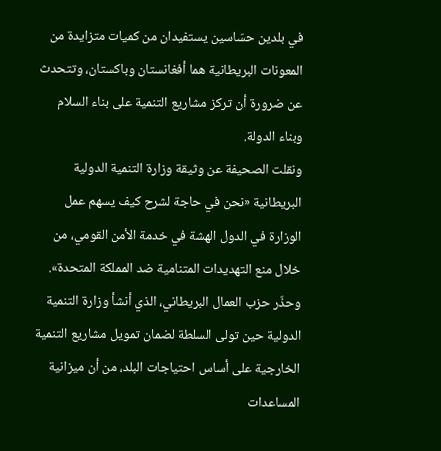في بلدين حسّاسين يستفيدان من كميات متزايدة من المعونات البريطانية هما أفغانستان وباكستان، وتتحدث عن ضرورة أن تركز مشاريع التنمية على بناء السلام وبناء الدولة.
ونقلت الصحيفة عن وثيقة وزارة التنمية الدولية البريطانية «نحن في حاجة لشرح كيف يسهم عمل الوزارة في الدول الهشة في خدمة الأمن القومي، من خلال منع التهديدات المتنامية ضد المملكة المتحدة».
وحذّر حزب العمال البريطاني، الذي أنشأ وزارة التنمية الدولية حين تولى السلطة لضمان تمويل مشاريع التنمية الخارجية على أساس احتياجات البلد، من أن ميزانية المساعدات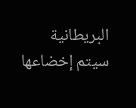البريطانية سيتم إخضاعها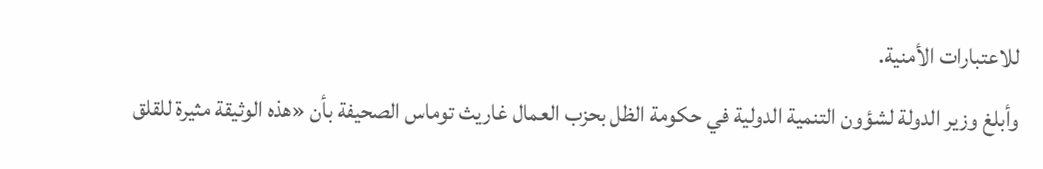للاعتبارات الأمنية.
وأبلغ وزير الدولة لشؤون التنمية الدولية في حكومة الظل بحزب العمال غاريث توماس الصحيفة بأن «هذه الوثيقة مثيرة للقلق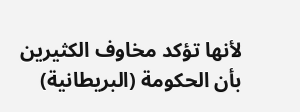لأنها تؤكد مخاوف الكثيرين بأن الحكومة (البريطانية)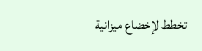تخطط لإخضاع ميزانية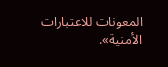المعونات للاعتبارات الأمنية».